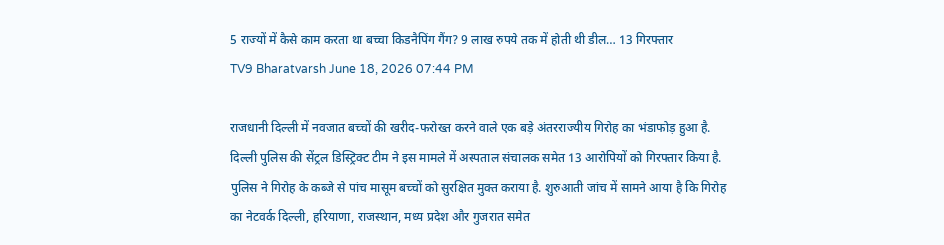5 राज्यों में कैसे काम करता था बच्चा किडनैपिंग गैंग? 9 लाख रुपये तक में होती थी डील… 13 गिरफ्तार
TV9 Bharatvarsh June 18, 2026 07:44 PM

राजधानी दिल्ली में नवजात बच्चों की खरीद-फरोख्त करने वाले एक बड़े अंतरराज्यीय गिरोह का भंडाफोड़ हुआ है. दिल्ली पुलिस की सेंट्रल डिस्ट्रिक्ट टीम ने इस मामले में अस्पताल संचालक समेत 13 आरोपियों को गिरफ्तार किया है. पुलिस ने गिरोह के कब्जे से पांच मासूम बच्चों को सुरक्षित मुक्त कराया है. शुरुआती जांच में सामने आया है कि गिरोह का नेटवर्क दिल्ली, हरियाणा, राजस्थान, मध्य प्रदेश और गुजरात समेत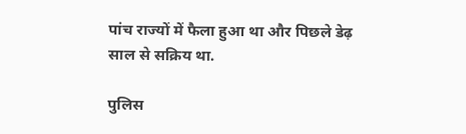पांच राज्यों में फैला हुआ था और पिछले डेढ़ साल से सक्रिय था.

पुलिस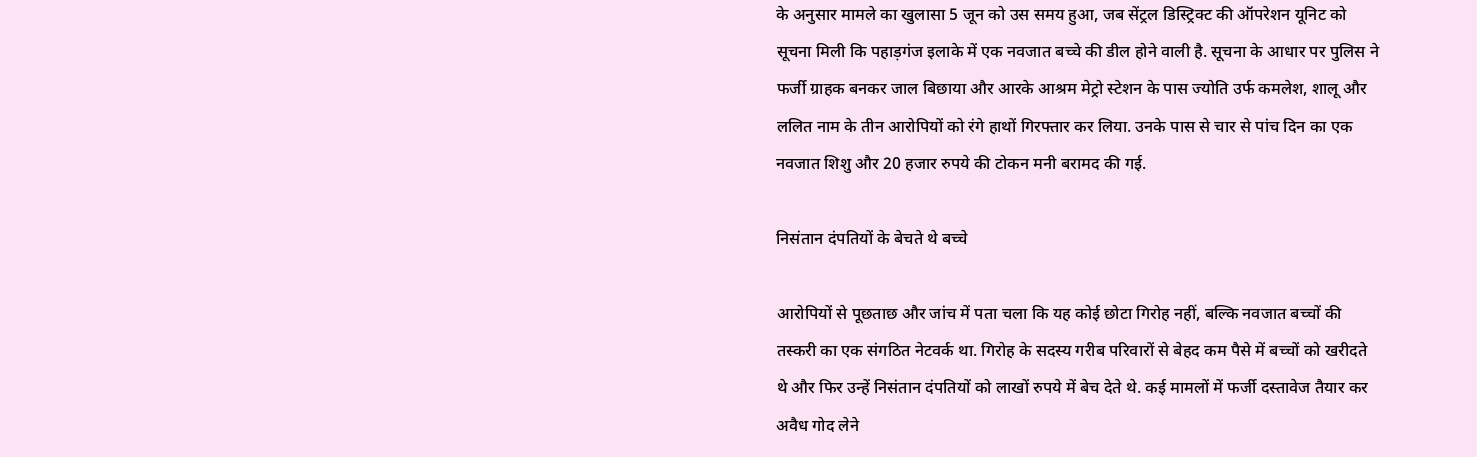के अनुसार मामले का खुलासा 5 जून को उस समय हुआ, जब सेंट्रल डिस्ट्रिक्ट की ऑपरेशन यूनिट को सूचना मिली कि पहाड़गंज इलाके में एक नवजात बच्चे की डील होने वाली है. सूचना के आधार पर पुलिस ने फर्जी ग्राहक बनकर जाल बिछाया और आरके आश्रम मेट्रो स्टेशन के पास ज्योति उर्फ कमलेश, शालू और ललित नाम के तीन आरोपियों को रंगे हाथों गिरफ्तार कर लिया. उनके पास से चार से पांच दिन का एक नवजात शिशु और 20 हजार रुपये की टोकन मनी बरामद की गई.

निसंतान दंपतियों के बेचते थे बच्चे

आरोपियों से पूछताछ और जांच में पता चला कि यह कोई छोटा गिरोह नहीं, बल्कि नवजात बच्चों की तस्करी का एक संगठित नेटवर्क था. गिरोह के सदस्य गरीब परिवारों से बेहद कम पैसे में बच्चों को खरीदते थे और फिर उन्हें निसंतान दंपतियों को लाखों रुपये में बेच देते थे. कई मामलों में फर्जी दस्तावेज तैयार कर अवैध गोद लेने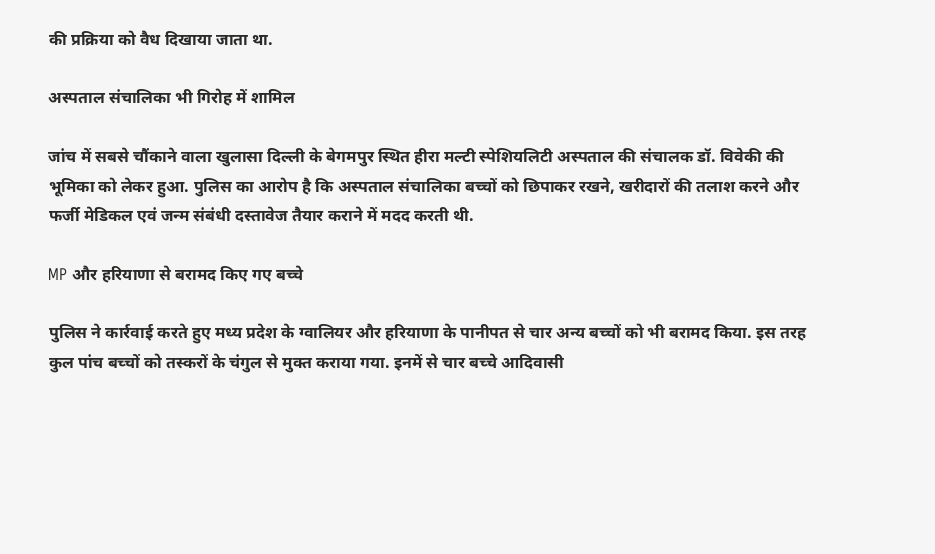की प्रक्रिया को वैध दिखाया जाता था.

अस्पताल संचालिका भी गिरोह में शामिल

जांच में सबसे चौंकाने वाला खुलासा दिल्ली के बेगमपुर स्थित हीरा मल्टी स्पेशियलिटी अस्पताल की संचालक डॉ. विवेकी की भूमिका को लेकर हुआ. पुलिस का आरोप है कि अस्पताल संचालिका बच्चों को छिपाकर रखने, खरीदारों की तलाश करने और फर्जी मेडिकल एवं जन्म संबंधी दस्तावेज तैयार कराने में मदद करती थी.

MP और हरियाणा से बरामद किए गए बच्चे

पुलिस ने कार्रवाई करते हुए मध्य प्रदेश के ग्वालियर और हरियाणा के पानीपत से चार अन्य बच्चों को भी बरामद किया. इस तरह कुल पांच बच्चों को तस्करों के चंगुल से मुक्त कराया गया. इनमें से चार बच्चे आदिवासी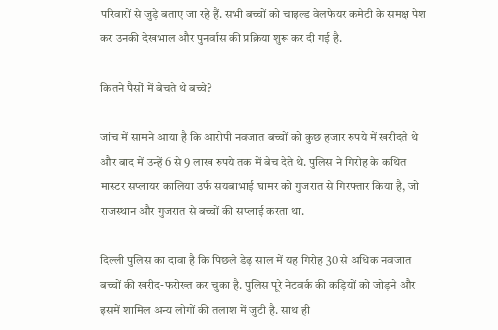परिवारों से जुड़े बताए जा रहे हैं. सभी बच्चों को चाइल्ड वेलफेयर कमेटी के समक्ष पेश कर उनकी देखभाल और पुनर्वास की प्रक्रिया शुरू कर दी गई है.

कितने पैसों में बेचते थे बच्चे?

जांच में सामने आया है कि आरोपी नवजात बच्चों को कुछ हजार रुपये में खरीदते थे और बाद में उन्हें 6 से 9 लाख रुपये तक में बेच देते थे. पुलिस ने गिरोह के कथित मास्टर सप्लायर कालिया उर्फ सयबाभाई घामर को गुजरात से गिरफ्तार किया है, जो राजस्थान और गुजरात से बच्चों की सप्लाई करता था.

दिल्ली पुलिस का दावा है कि पिछले डेढ़ साल में यह गिरोह 30 से अधिक नवजात बच्चों की खरीद-फरोख्त कर चुका है. पुलिस पूरे नेटवर्क की कड़ियों को जोड़ने और इसमें शामिल अन्य लोगों की तलाश में जुटी है. साथ ही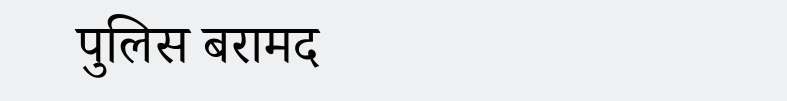पुलिस बरामद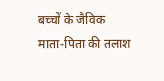बच्चों के जैविक माता-पिता की तलाश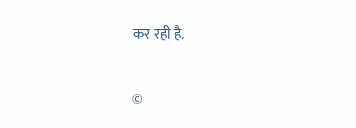कर रही है.

©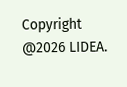Copyright @2026 LIDEA.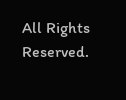All Rights Reserved.